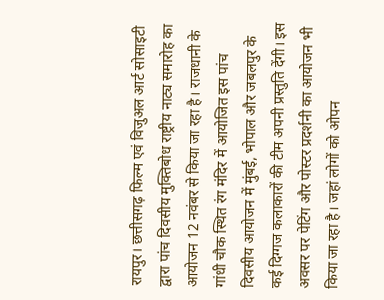रायपुर। छत्तीसगढ़ फिल्म एवं विजुअल आर्ट सोसाइटी द्वारा पांच दिवसीय मुक्तिबोध राष्ट्रीय नाट्य समारोह का आयोजन 12 नवंबर से किया जा रहा है। राजधानी के गांधी चौक स्थित रंग मंदिर में आयोजित इस पांच दिवसीय आयोजन में मुंबई, भोपाल और जबलपुर के कई दिग्गज कलाकारों की टीम अपनी प्रस्तुति देंगी। इस अवसर पर पेटिंग और पोस्टर प्रदर्शनी का आयोजन भी किया जा रहा है। जहां लोगों को ओपन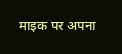माइक पर अपना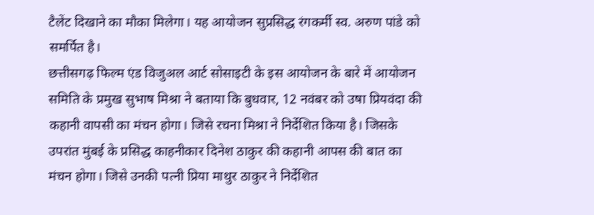टैलेंट दिखाने का मौका मिलेगा। यह आयोजन सुप्रसिद्ध रंगकर्मी स्व. अरुण पांडे को समर्पित है।
छत्तीसगढ़ फिल्म एंड विजुअल आर्ट सोसाइटी के इस आयोजन के बारे में आयोजन समिति के प्रमुख सुभाष मिश्रा ने बताया कि बुधवार, 12 नवंबर को उषा प्रियवंदा की कहानी वापसी का मंचन होगा। जिसे रचना मिश्रा ने निर्देशित किया है। जिसके उपरांत मुंबई के प्रसिद्ध काहनीकार दिनेश ठाकुर की कहानी आपस की बात का मंचन होगा। जिसे उनकी पत्नी प्रिया माथुर ठाकुर ने निर्देशित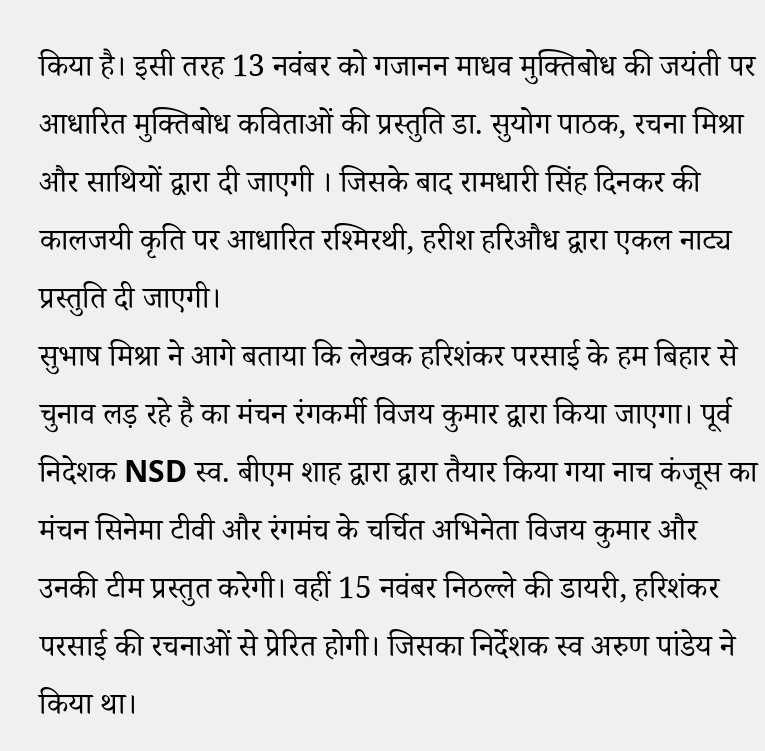किया है। इसी तरह 13 नवंबर को गजानन माधव मुक्तिबोध की जयंती पर आधारित मुक्तिबोध कविताओं की प्रस्तुति डा. सुयोग पाठक, रचना मिश्रा और साथियों द्वारा दी जाएगी । जिसके बाद रामधारी सिंह दिनकर की कालजयी कृति पर आधारित रश्मिरथी, हरीश हरिऔध द्वारा एकल नाट्य प्रस्तुति दी जाएगी।
सुभाष मिश्रा ने आगे बताया कि लेखक हरिशंकर परसाई के हम बिहार से चुनाव लड़ रहे है का मंचन रंगकर्मी विजय कुमार द्वारा किया जाएगा। पूर्व निदेशक NSD स्व. बीएम शाह द्वारा द्वारा तैयार किया गया नाच कंजूस का मंचन सिनेमा टीवी और रंगमंच के चर्चित अभिनेता विजय कुमार और उनकी टीम प्रस्तुत करेगी। वहीं 15 नवंबर निठल्ले की डायरी, हरिशंकर परसाई की रचनाओं से प्रेरित होगी। जिसका निर्देशक स्व अरुण पांडेय ने किया था।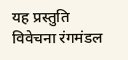यह प्रस्तुति विवेचना रंगमंडल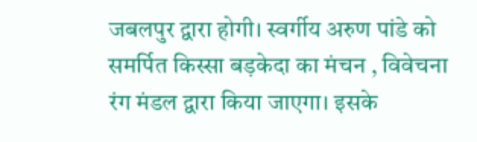जबलपुर द्वारा होगी। स्वर्गीय अरुण पांडे को समर्पित किस्सा बड़केदा का मंचन , विवेचना रंग मंडल द्वारा किया जाएगा। इसके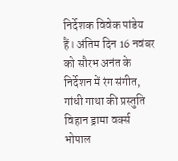निर्देशक विवेक पांडेय हैं। अंतिम दिन 16 नवंबर को सौरभ अनंत के निर्देशन में रंग संगीत, गांधी गाथा की प्रस्तुति विहान ड्रामा वर्क्स भोपाल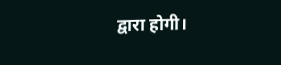द्वारा होगी।